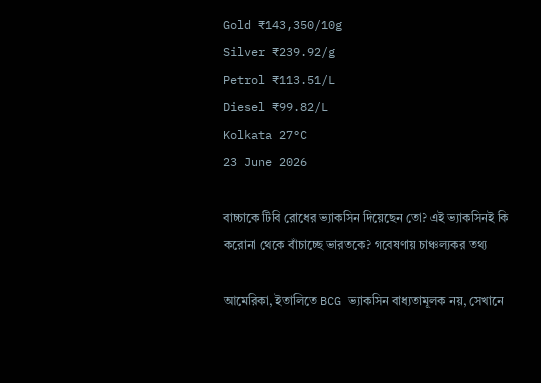Gold ₹143,350/10g
Silver ₹239.92/g
Petrol ₹113.51/L
Diesel ₹99.82/L
Kolkata 27°C
23 June 2026

বাচ্চাকে টিবি রোধের ভ্যাকসিন দিয়েছেন তো? এই ভ্যাকসিনই কি করোনা থেকে বাঁচাচ্ছে ভারতকে? গবেষণায় চাঞ্চল্যকর তথ্য

আমেরিকা, ইতালিতে BCG ভ্যাকসিন বাধ্যতামূলক নয়, সেখানে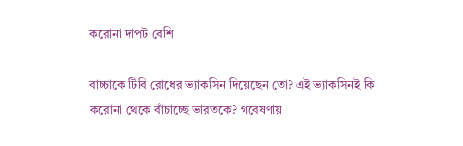করোনা দাপট বেশি

বাচ্চাকে টিবি রোধের ভ্যাকসিন দিয়েছেন তো? এই ভ্যাকসিনই কি করোনা থেকে বাঁচাচ্ছে ভারতকে? গবেষণায়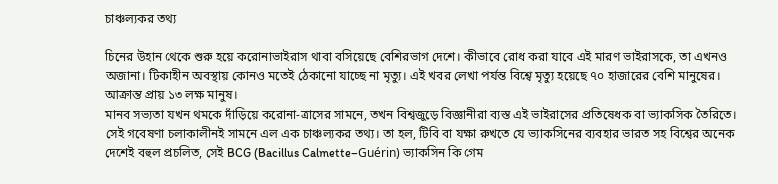চাঞ্চল্যকর তথ্য

চিনের উহান থেকে শুরু হয়ে করোনাভাইরাস থাবা বসিয়েছে বেশিরভাগ দেশে। কীভাবে রোধ করা যাবে এই মারণ ভাইরাসকে, তা এখনও অজানা। টিকাহীন অবস্থায় কোনও মতেই ঠেকানো যাচ্ছে না মৃত্যু। এই খবর লেখা পর্যন্ত বিশ্বে মৃত্যু হয়েছে ৭০ হাজারের বেশি মানুষের। আক্রান্ত প্রায় ১৩ লক্ষ মানুষ।
মানব সভ্যতা যখন থমকে দাঁড়িয়ে করোনা-ত্রাসের সামনে, তখন বিশ্বজুড়ে বিজ্ঞানীরা ব্যস্ত এই ভাইরাসের প্রতিষেধক বা ভ্যাকসিক তৈরিতে। সেই গবেষণা চলাকালীনই সামনে এল এক চাঞ্চল্যকর তথ্য। তা হল, টিবি বা যক্ষা রুখতে যে ভ্যাকসিনের ব্যবহার ভারত সহ বিশ্বের অনেক দেশেই বহুল প্রচলিত, সেই BCG (Bacillus Calmette–Guérin) ভ্যাকসিন কি গেম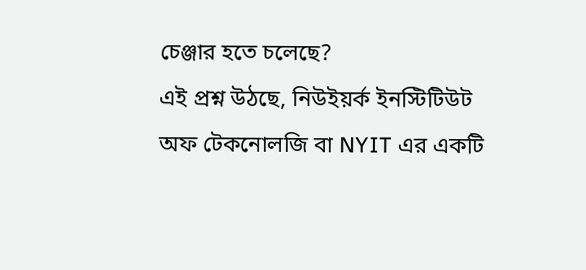চেঞ্জার হতে চলেছে?
এই প্রশ্ন উঠছে, নিউইয়র্ক ইনস্টিটিউট অফ টেকনোলজি বা NYIT এর একটি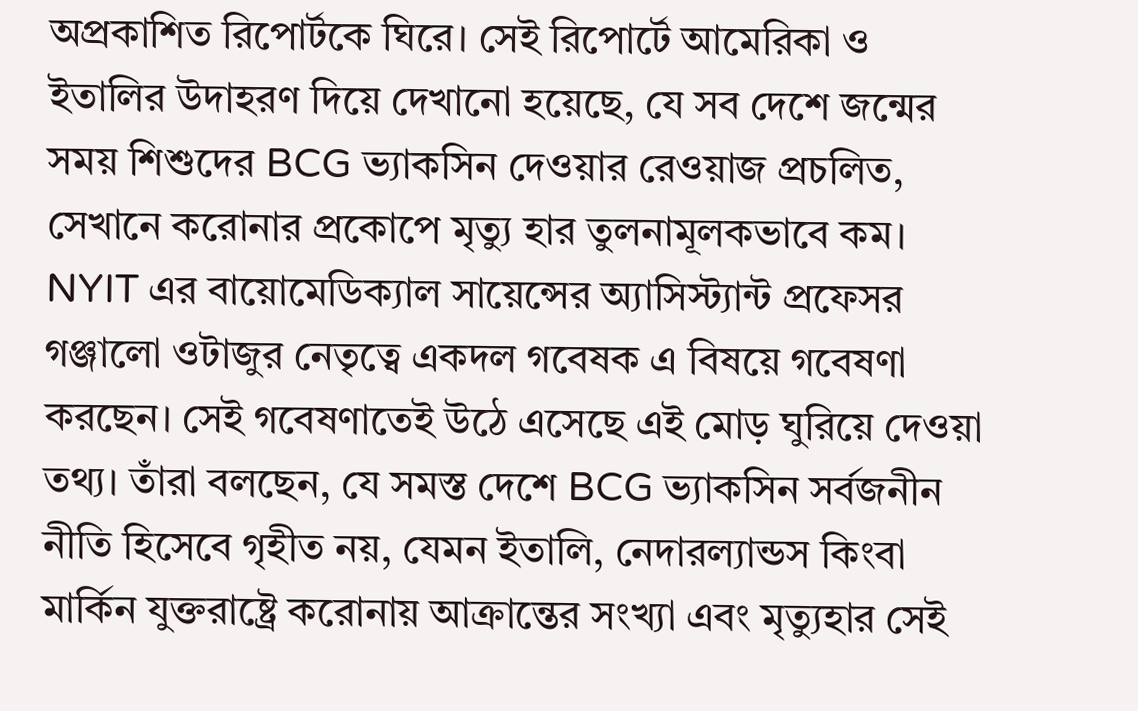অপ্রকাশিত রিপোর্টকে ঘিরে। সেই রিপোর্টে আমেরিকা ও ইতালির উদাহরণ দিয়ে দেখানো হয়েছে, যে সব দেশে জন্মের সময় শিশুদের BCG ভ্যাকসিন দেওয়ার রেওয়াজ প্রচলিত, সেখানে করোনার প্রকোপে মৃত্যু হার তুলনামূলকভাবে কম।
NYIT এর বায়োমেডিক্যাল সায়েন্সের অ্যাসিস্ট্যান্ট প্রফেসর গঞ্জালো ওটাজুর নেতৃত্বে একদল গবেষক এ বিষয়ে গবেষণা করছেন। সেই গবেষণাতেই উঠে এসেছে এই মোড় ঘুরিয়ে দেওয়া তথ্য। তাঁরা বলছেন, যে সমস্ত দেশে BCG ভ্যাকসিন সর্বজনীন নীতি হিসেবে গৃহীত নয়, যেমন ইতালি, নেদারল্যান্ডস কিংবা মার্কিন যুক্তরাষ্ট্রে করোনায় আক্রান্তের সংখ্যা এবং মৃত্যুহার সেই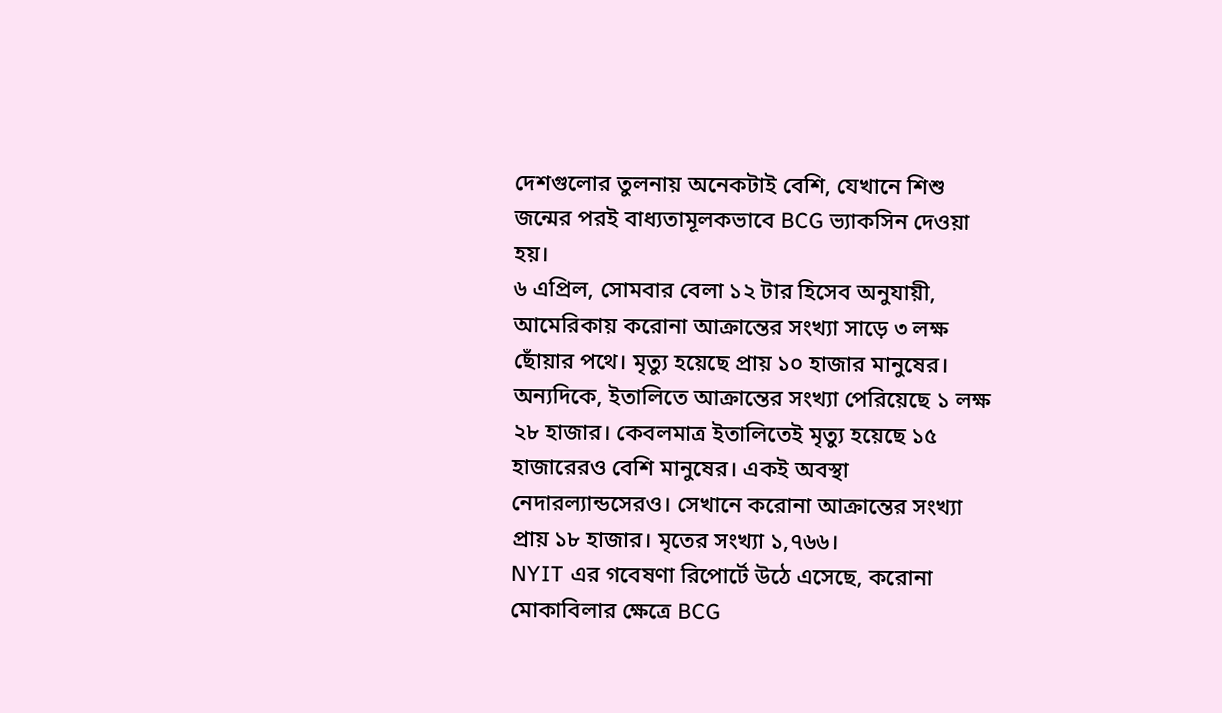দেশগুলোর তুলনায় অনেকটাই বেশি, যেখানে শিশু জন্মের পরই বাধ্যতামূলকভাবে BCG ভ্যাকসিন দেওয়া হয়।
৬ এপ্রিল, সোমবার বেলা ১২ টার হিসেব অনুযায়ী, আমেরিকায় করোনা আক্রান্তের সংখ্যা সাড়ে ৩ লক্ষ ছোঁয়ার পথে। মৃত্যু হয়েছে প্রায় ১০ হাজার মানুষের। অন্যদিকে, ইতালিতে আক্রান্তের সংখ্যা পেরিয়েছে ১ লক্ষ ২৮ হাজার। কেবলমাত্র ইতালিতেই মৃত্যু হয়েছে ১৫ হাজারেরও বেশি মানুষের। একই অবস্থা নেদারল্যান্ডসেরও। সেখানে করোনা আক্রান্তের সংখ্যা প্রায় ১৮ হাজার। মৃতের সংখ্যা ১,৭৬৬।
NYIT এর গবেষণা রিপোর্টে উঠে এসেছে, করোনা মোকাবিলার ক্ষেত্রে BCG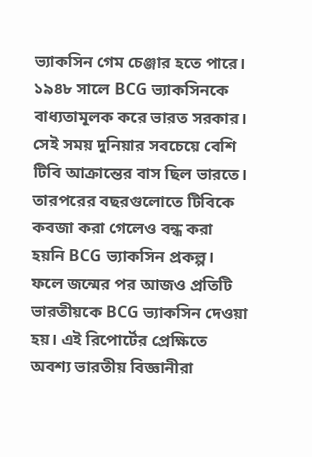ভ্যাকসিন গেম চেঞ্জার হতে পারে।
১৯৪৮ সালে BCG ভ্যাকসিনকে বাধ্যতামূলক করে ভারত সরকার। সেই সময় দুনিয়ার সবচেয়ে বেশি টিবি আক্রান্তের বাস ছিল ভারতে। তারপরের বছরগুলোতে টিবিকে কবজা করা গেলেও বন্ধ করা হয়নি BCG ভ্যাকসিন প্রকল্প। ফলে জন্মের পর আজও প্রতিটি ভারতীয়কে BCG ভ্যাকসিন দেওয়া হয়। এই রিপোর্টের প্রেক্ষিতে অবশ্য ভারতীয় বিজ্ঞানীরা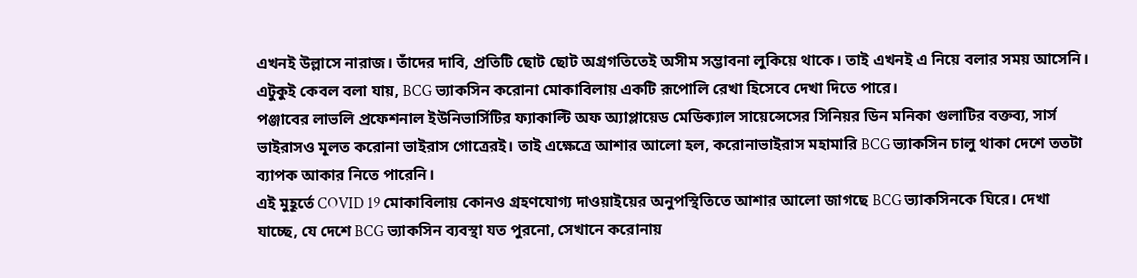এখনই উল্লাসে নারাজ। তাঁদের দাবি, প্রতিটি ছোট ছোট অগ্রগতিতেই অসীম সম্ভাবনা লুকিয়ে থাকে। তাই এখনই এ নিয়ে বলার সময় আসেনি। এটুকুই কেবল বলা যায়, BCG ভ্যাকসিন করোনা মোকাবিলায় একটি রূপোলি রেখা হিসেবে দেখা দিতে পারে।
পঞ্জাবের লাভলি প্রফেশনাল ইউনিভার্সিটির ফ্যাকাল্টি অফ অ্যাপ্লায়েড মেডিক্যাল সায়েন্সেসের সিনিয়র ডিন মনিকা গুলাটির বক্তব্য, সার্স ভাইরাসও মূলত করোনা ভাইরাস গোত্রেরই। তাই এক্ষেত্রে আশার আলো হল, করোনাভাইরাস মহামারি BCG ভ্যাকসিন চালু থাকা দেশে ততটা ব্যাপক আকার নিতে পারেনি।
এই মুহূর্তে COVID 19 মোকাবিলায় কোনও গ্রহণযোগ্য দাওয়াইয়ের অনুপস্থিতিতে আশার আলো জাগছে BCG ভ্যাকসিনকে ঘিরে। দেখা যাচ্ছে, যে দেশে BCG ভ্যাকসিন ব্যবস্থা যত পুরনো, সেখানে করোনায়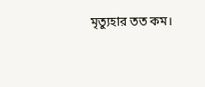মৃত্যুহার তত কম।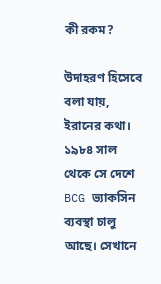কী রকম?

উদাহরণ হিসেবে বলা যায়, ইরানের কথা। ১৯৮৪ সাল থেকে সে দেশে BCG ভ্যাকসিন ব্যবস্থা চালু আছে। সেখানে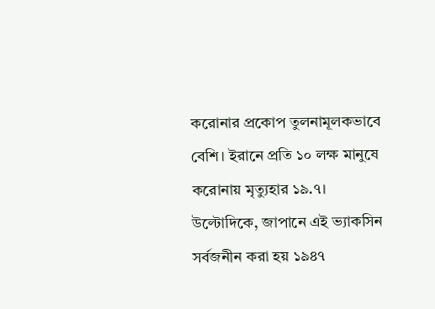করোনার প্রকোপ তুলনামূলকভাবে বেশি। ইরানে প্রতি ১০ লক্ষ মানুষে করোনায় মৃত্যুহার ১৯.৭।
উল্টোদিকে, জাপানে এই ভ্যাকসিন সর্বজনীন করা হয় ১৯৪৭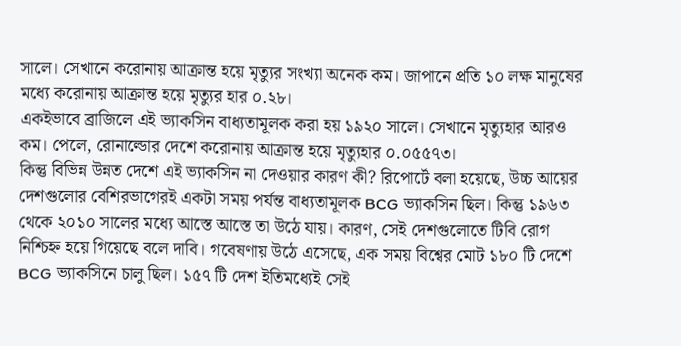সালে। সেখানে করোনায় আক্রান্ত হয়ে মৃত্যুর সংখ্যা অনেক কম। জাপানে প্রতি ১০ লক্ষ মানুষের মধ্যে করোনায় আক্রান্ত হয়ে মৃত্যুর হার ০.২৮।
একইভাবে ব্রাজিলে এই ভ্যাকসিন বাধ্যতামূলক করা হয় ১৯২০ সালে। সেখানে মৃত্যুহার আরও কম। পেলে, রোনাল্ডোর দেশে করোনায় আক্রান্ত হয়ে মৃত্যুহার ০.০৫৫৭৩।
কিন্তু বিভিন্ন উন্নত দেশে এই ভ্যাকসিন না দেওয়ার কারণ কী? রিপোর্টে বলা হয়েছে, উচ্চ আয়ের দেশগুলোর বেশিরভাগেরই একটা সময় পর্যন্ত বাধ্যতামূলক BCG ভ্যাকসিন ছিল। কিন্তু ১৯৬৩ থেকে ২০১০ সালের মধ্যে আস্তে আস্তে তা উঠে যায়। কারণ, সেই দেশগুলোতে টিবি রোগ নিশ্চিহ্ন হয়ে গিয়েছে বলে দাবি। গবেষণায় উঠে এসেছে, এক সময় বিশ্বের মোট ১৮০ টি দেশে BCG ভ্যাকসিনে চালু ছিল। ১৫৭ টি দেশ ইতিমধ্যেই সেই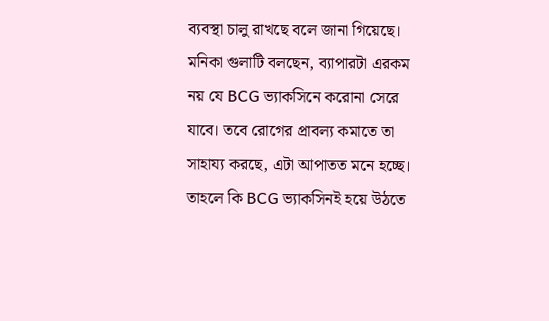ব্যবস্থা চালু রাখছে বলে জানা গিয়েছে।
মনিকা গুলাটি বলছেন, ব্যাপারটা এরকম নয় যে BCG ভ্যাকসিনে করোনা সেরে যাবে। তবে রোগের প্রাবল্য কমাতে তা সাহায্য করছে, এটা আপাতত মনে হচ্ছে। তাহলে কি BCG ভ্যাকসিনই হয়ে উঠতে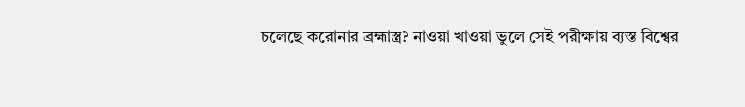চলেছে করোনার ব্রহ্মাস্ত্র? নাওয়া খাওয়া ভুলে সেই পরীক্ষায় ব্যস্ত বিশ্বের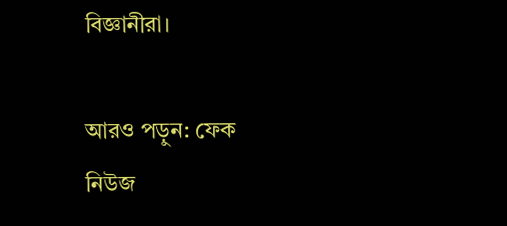বিজ্ঞানীরা।

আরও পড়ুন: ফেক নিউজ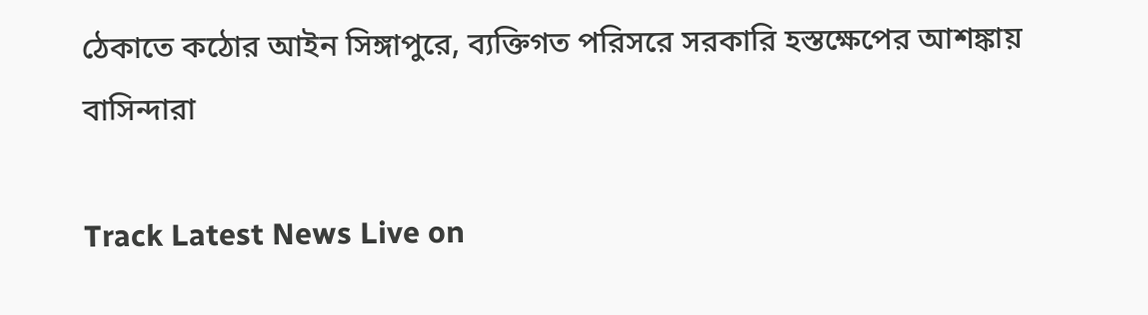ঠেকাতে কঠোর আইন সিঙ্গাপুরে, ব্যক্তিগত পরিসরে সরকারি হস্তক্ষেপের আশঙ্কায় বাসিন্দারা

Track Latest News Live on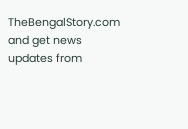TheBengalStory.com and get news updates from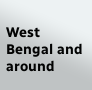West Bengal and around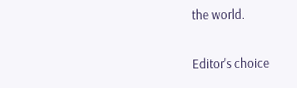the world.

Editor's choice